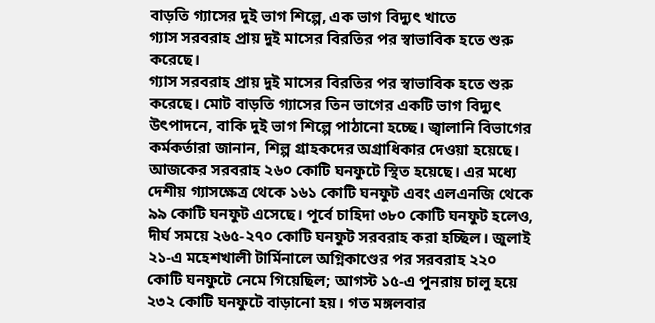বাড়তি গ্যাসের দুই ভাগ শিল্পে, এক ভাগ বিদ্যুৎ খাতে
গ্যাস সরবরাহ প্রায় দুই মাসের বিরতির পর স্বাভাবিক হতে শুরু করেছে।
গ্যাস সরবরাহ প্রায় দুই মাসের বিরতির পর স্বাভাবিক হতে শুরু করেছে। মোট বাড়তি গ্যাসের তিন ভাগের একটি ভাগ বিদ্যুৎ উৎপাদনে, বাকি দুই ভাগ শিল্পে পাঠানো হচ্ছে। জ্বালানি বিভাগের কর্মকর্তারা জানান, শিল্প গ্রাহকদের অগ্রাধিকার দেওয়া হয়েছে।
আজকের সরবরাহ ২৬০ কোটি ঘনফুটে স্থিত হয়েছে। এর মধ্যে দেশীয় গ্যাসক্ষেত্র থেকে ১৬১ কোটি ঘনফুট এবং এলএনজি থেকে ৯৯ কোটি ঘনফুট এসেছে। পূর্বে চাহিদা ৩৮০ কোটি ঘনফুট হলেও, দীর্ঘ সময়ে ২৬৫‑২৭০ কোটি ঘনফুট সরবরাহ করা হচ্ছিল। জুলাই ২১-এ মহেশখালী টার্মিনালে অগ্নিকাণ্ডের পর সরবরাহ ২২০ কোটি ঘনফুটে নেমে গিয়েছিল; আগস্ট ১৫-এ পুনরায় চালু হয়ে ২৩২ কোটি ঘনফুটে বাড়ানো হয়। গত মঙ্গলবার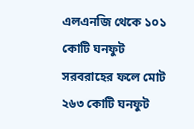এলএনজি থেকে ১০১ কোটি ঘনফুট সরবরাহের ফলে মোট ২৬৩ কোটি ঘনফুট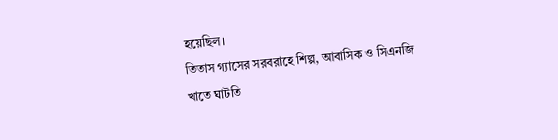হয়েছিল।
তিতাস গ্যাসের সরবরাহে শিল্প, আবাসিক ও সিএনজি খাতে ঘাটতি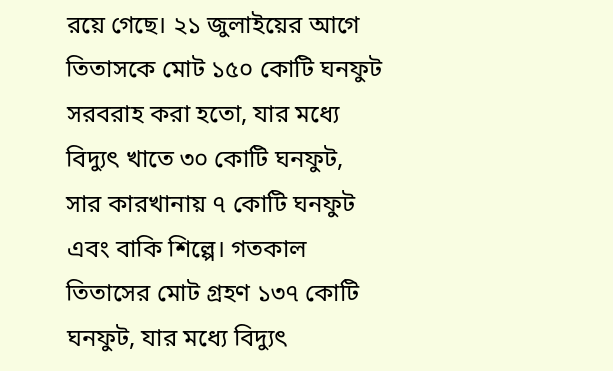রয়ে গেছে। ২১ জুলাইয়ের আগে তিতাসকে মোট ১৫০ কোটি ঘনফুট সরবরাহ করা হতো, যার মধ্যে বিদ্যুৎ খাতে ৩০ কোটি ঘনফুট, সার কারখানায় ৭ কোটি ঘনফুট এবং বাকি শিল্পে। গতকাল তিতাসের মোট গ্রহণ ১৩৭ কোটি ঘনফুট, যার মধ্যে বিদ্যুৎ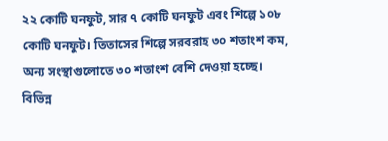২২ কোটি ঘনফুট, সার ৭ কোটি ঘনফুট এবং শিল্পে ১০৮ কোটি ঘনফুট। তিতাসের শিল্পে সরবরাহ ৩০ শতাংশ কম, অন্য সংস্থাগুলোতে ৩০ শতাংশ বেশি দেওয়া হচ্ছে। বিভিন্ন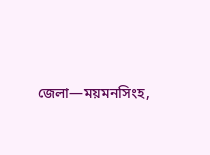জেলা—ময়মনসিংহ,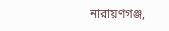নারায়ণগঞ্জ,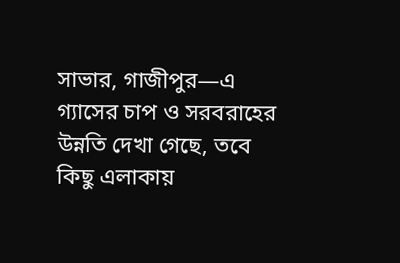সাভার, গাজীপুর—এ গ্যাসের চাপ ও সরবরাহের উন্নতি দেখা গেছে, তবে কিছু এলাকায়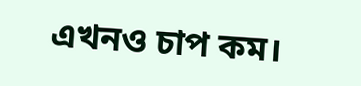এখনও চাপ কম।